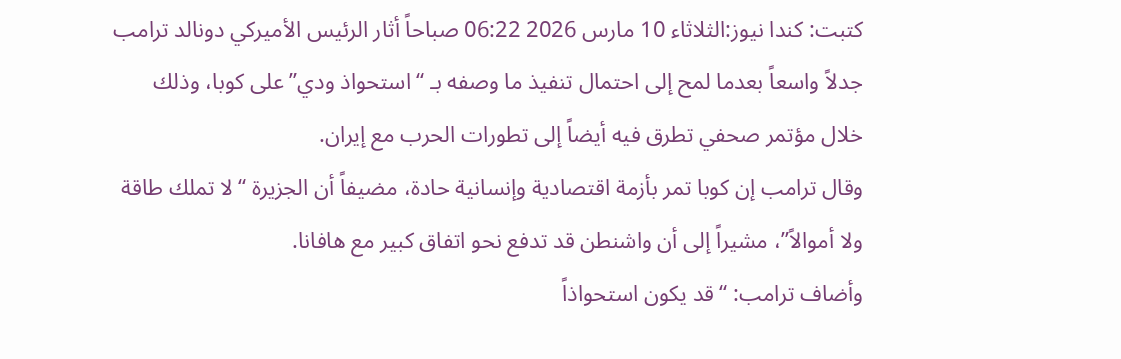كتبت: كندا نيوز:الثلاثاء 10 مارس 2026 06:22 صباحاً أثار الرئيس الأميركي دونالد ترامب جدلاً واسعاً بعدما لمح إلى احتمال تنفيذ ما وصفه بـ “استحواذ ودي” على كوبا، وذلك خلال مؤتمر صحفي تطرق فيه أيضاً إلى تطورات الحرب مع إيران.
وقال ترامب إن كوبا تمر بأزمة اقتصادية وإنسانية حادة، مضيفاً أن الجزيرة “لا تملك طاقة ولا أموالاً”، مشيراً إلى أن واشنطن قد تدفع نحو اتفاق كبير مع هافانا.
وأضاف ترامب: “قد يكون استحواذاً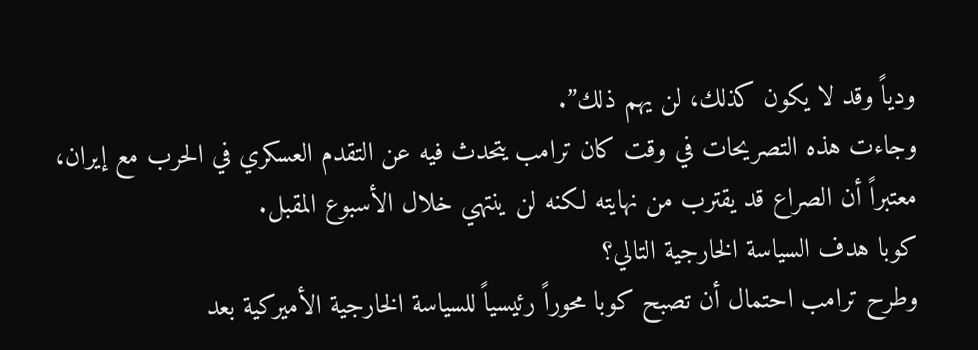ودياً وقد لا يكون كذلك، لن يهم ذلك”.
وجاءت هذه التصريحات في وقت كان ترامب يتحدث فيه عن التقدم العسكري في الحرب مع إيران، معتبراً أن الصراع قد يقترب من نهايته لكنه لن ينتهي خلال الأسبوع المقبل.
كوبا هدف السياسة الخارجية التالي؟
وطرح ترامب احتمال أن تصبح كوبا محوراً رئيسياً للسياسة الخارجية الأميركية بعد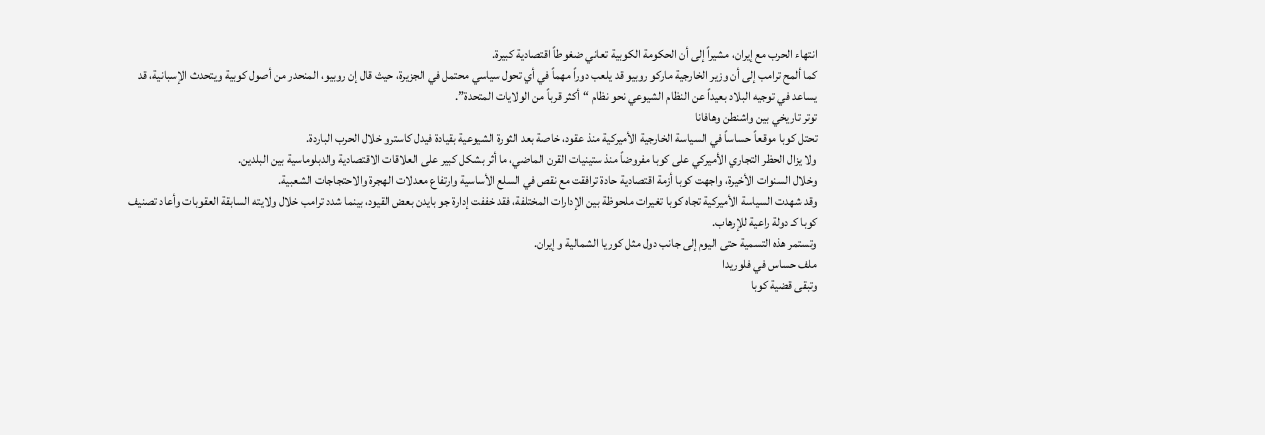انتهاء الحرب مع إيران، مشيراً إلى أن الحكومة الكوبية تعاني ضغوطاً اقتصادية كبيرة.
كما ألمح ترامب إلى أن وزير الخارجية ماركو روبيو قد يلعب دوراً مهماً في أي تحول سياسي محتمل في الجزيرة، حيث قال إن روبيو، المنحدر من أصول كوبية ويتحدث الإسبانية، قد يساعد في توجيه البلاد بعيداً عن النظام الشيوعي نحو نظام “أكثر قرباً من الولايات المتحدة”.
توتر تاريخي بين واشنطن وهافانا
تحتل كوبا موقعاً حساساً في السياسة الخارجية الأميركية منذ عقود، خاصة بعد الثورة الشيوعية بقيادة فيدل كاسترو خلال الحرب الباردة.
ولا يزال الحظر التجاري الأميركي على كوبا مفروضاً منذ ستينيات القرن الماضي، ما أثر بشكل كبير على العلاقات الاقتصادية والدبلوماسية بين البلدين.
وخلال السنوات الأخيرة، واجهت كوبا أزمة اقتصادية حادة ترافقت مع نقص في السلع الأساسية وارتفاع معدلات الهجرة والاحتجاجات الشعبية.
وقد شهدت السياسة الأميركية تجاه كوبا تغيرات ملحوظة بين الإدارات المختلفة، فقد خففت إدارة جو بايدن بعض القيود، بينما شدد ترامب خلال ولايته السابقة العقوبات وأعاد تصنيف كوبا كـ دولة راعية للإرهاب.
وتستمر هذه التسمية حتى اليوم إلى جانب دول مثل كوريا الشمالية و إيران.
ملف حساس في فلوريدا
وتبقى قضية كوبا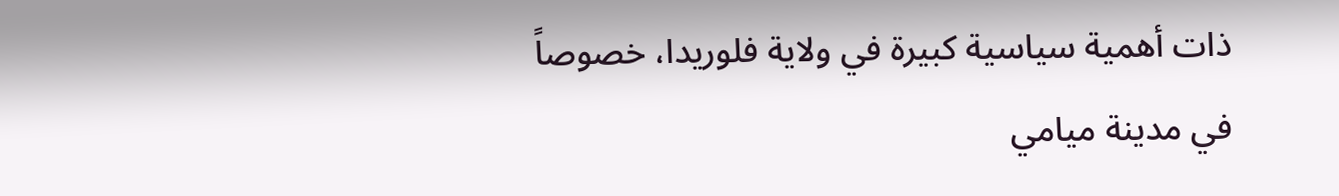ذات أهمية سياسية كبيرة في ولاية فلوريدا، خصوصاً في مدينة ميامي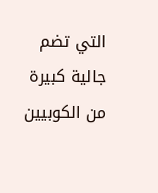التي تضم جالية كبيرة من الكوبيين